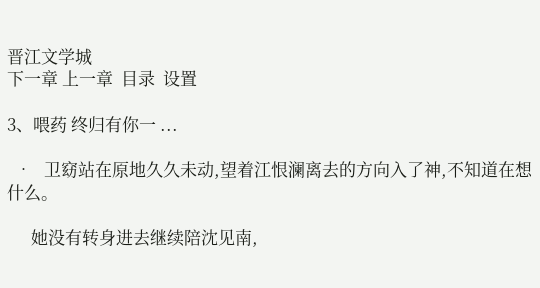晋江文学城
下一章 上一章  目录  设置

3、喂药 终归有你一 ...

  •   卫窈站在原地久久未动,望着江恨澜离去的方向入了神,不知道在想什么。

      她没有转身进去继续陪沈见南,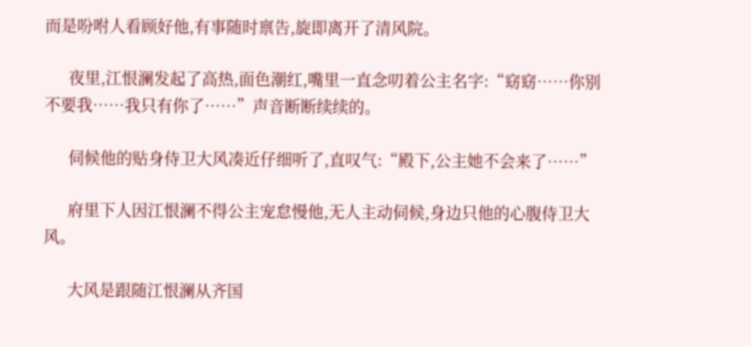而是吩咐人看顾好他,有事随时禀告,旋即离开了清风院。

      夜里,江恨澜发起了高热,面色潮红,嘴里一直念叨着公主名字:“窈窈……你别不要我……我只有你了……”声音断断续续的。

      伺候他的贴身侍卫大风凑近仔细听了,直叹气:“殿下,公主她不会来了……”

      府里下人因江恨澜不得公主宠怠慢他,无人主动伺候,身边只他的心腹侍卫大风。

      大风是跟随江恨澜从齐国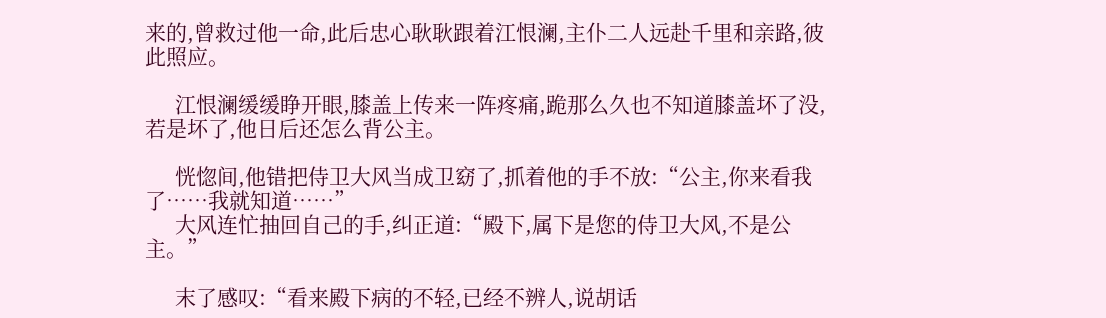来的,曾救过他一命,此后忠心耿耿跟着江恨澜,主仆二人远赴千里和亲路,彼此照应。

      江恨澜缓缓睁开眼,膝盖上传来一阵疼痛,跪那么久也不知道膝盖坏了没,若是坏了,他日后还怎么背公主。

      恍惚间,他错把侍卫大风当成卫窈了,抓着他的手不放:“公主,你来看我了……我就知道……”
      大风连忙抽回自己的手,纠正道:“殿下,属下是您的侍卫大风,不是公主。”

      末了感叹:“看来殿下病的不轻,已经不辨人,说胡话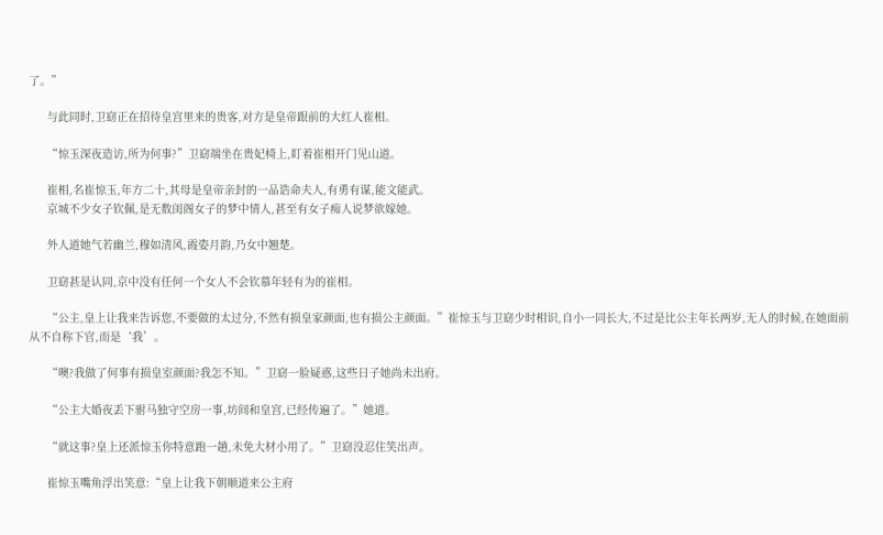了。”

      与此同时,卫窈正在招待皇宫里来的贵客,对方是皇帝跟前的大红人崔相。

      “惊玉深夜造访,所为何事?”卫窈端坐在贵妃椅上,盯着崔相开门见山道。

      崔相,名崔惊玉,年方二十,其母是皇帝亲封的一品诰命夫人,有勇有谋,能文能武。
      京城不少女子钦佩,是无数闺阁女子的梦中情人,甚至有女子痴人说梦欲嫁她。

      外人道她气若幽兰,穆如清风,霞姿月韵,乃女中翘楚。

      卫窈甚是认同,京中没有任何一个女人不会钦慕年轻有为的崔相。

      “公主,皇上让我来告诉您,不要做的太过分,不然有损皇家颜面,也有损公主颜面。”崔惊玉与卫窈少时相识,自小一同长大,不过是比公主年长两岁,无人的时候,在她面前从不自称下官,而是‘我’。

      “噢?我做了何事有损皇室颜面?我怎不知。”卫窈一脸疑惑,这些日子她尚未出府。

      “公主大婚夜丢下驸马独守空房一事,坊间和皇宫,已经传遍了。”她道。

      “就这事?皇上还派惊玉你特意跑一趟,未免大材小用了。”卫窈没忍住笑出声。

      崔惊玉嘴角浮出笑意:“皇上让我下朝顺道来公主府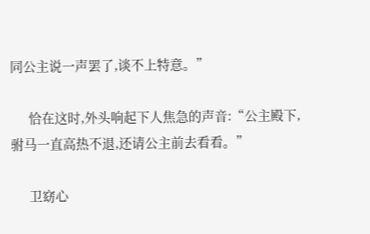同公主说一声罢了,谈不上特意。”

      恰在这时,外头响起下人焦急的声音:“公主殿下,驸马一直高热不退,还请公主前去看看。”

      卫窈心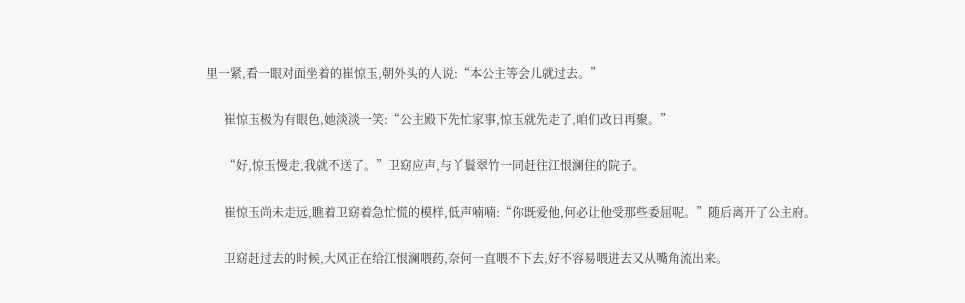里一紧,看一眼对面坐着的崔惊玉,朝外头的人说:“本公主等会儿就过去。”

      崔惊玉极为有眼色,她淡淡一笑:“公主殿下先忙家事,惊玉就先走了,咱们改日再聚。”

      “好,惊玉慢走,我就不送了。”卫窈应声,与丫鬟翠竹一同赶往江恨澜住的院子。

      崔惊玉尚未走远,瞧着卫窈着急忙慌的模样,低声喃喃:“你既爱他,何必让他受那些委屈呢。”随后离开了公主府。

      卫窈赶过去的时候,大风正在给江恨澜喂药,奈何一直喂不下去,好不容易喂进去又从嘴角流出来。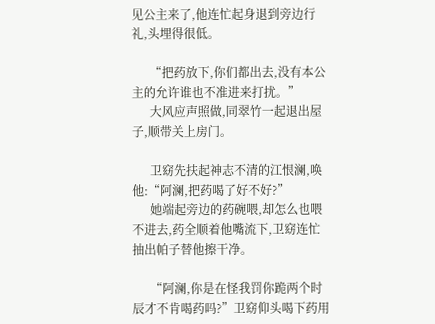见公主来了,他连忙起身退到旁边行礼,头埋得很低。

      “把药放下,你们都出去,没有本公主的允许谁也不准进来打扰。”
      大风应声照做,同翠竹一起退出屋子,顺带关上房门。

      卫窈先扶起神志不清的江恨澜,唤他:“阿澜,把药喝了好不好?”
      她端起旁边的药碗喂,却怎么也喂不进去,药全顺着他嘴流下,卫窈连忙抽出帕子替他擦干净。

      “阿澜,你是在怪我罚你跪两个时辰才不肯喝药吗?”卫窈仰头喝下药用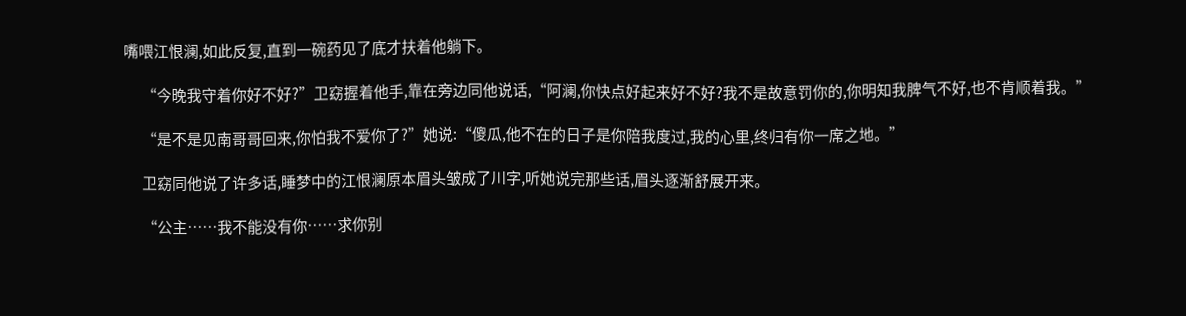嘴喂江恨澜,如此反复,直到一碗药见了底才扶着他躺下。

      “今晚我守着你好不好?”卫窈握着他手,靠在旁边同他说话,“阿澜,你快点好起来好不好?我不是故意罚你的,你明知我脾气不好,也不肯顺着我。”

      “是不是见南哥哥回来,你怕我不爱你了?”她说:“傻瓜,他不在的日子是你陪我度过,我的心里,终归有你一席之地。”

      卫窈同他说了许多话,睡梦中的江恨澜原本眉头皱成了川字,听她说完那些话,眉头逐渐舒展开来。

      “公主……我不能没有你……求你别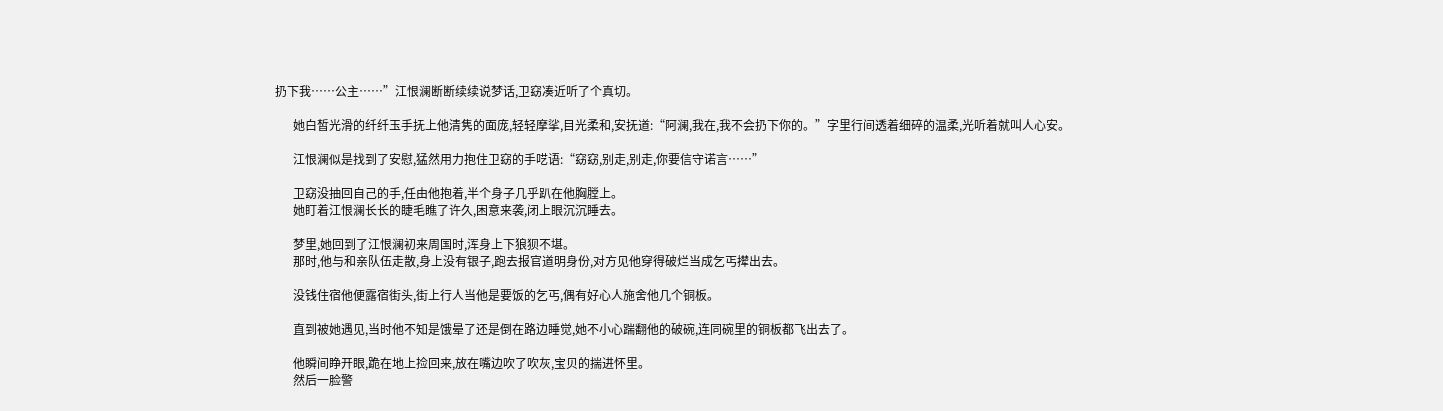扔下我……公主……”江恨澜断断续续说梦话,卫窈凑近听了个真切。

      她白皙光滑的纤纤玉手抚上他清隽的面庞,轻轻摩挲,目光柔和,安抚道:“阿澜,我在,我不会扔下你的。”字里行间透着细碎的温柔,光听着就叫人心安。

      江恨澜似是找到了安慰,猛然用力抱住卫窈的手呓语:“窈窈,别走,别走,你要信守诺言……”

      卫窈没抽回自己的手,任由他抱着,半个身子几乎趴在他胸膛上。
      她盯着江恨澜长长的睫毛瞧了许久,困意来袭,闭上眼沉沉睡去。

      梦里,她回到了江恨澜初来周国时,浑身上下狼狈不堪。
      那时,他与和亲队伍走散,身上没有银子,跑去报官道明身份,对方见他穿得破烂当成乞丐撵出去。

      没钱住宿他便露宿街头,街上行人当他是要饭的乞丐,偶有好心人施舍他几个铜板。

      直到被她遇见,当时他不知是饿晕了还是倒在路边睡觉,她不小心踹翻他的破碗,连同碗里的铜板都飞出去了。

      他瞬间睁开眼,跪在地上捡回来,放在嘴边吹了吹灰,宝贝的揣进怀里。
      然后一脸警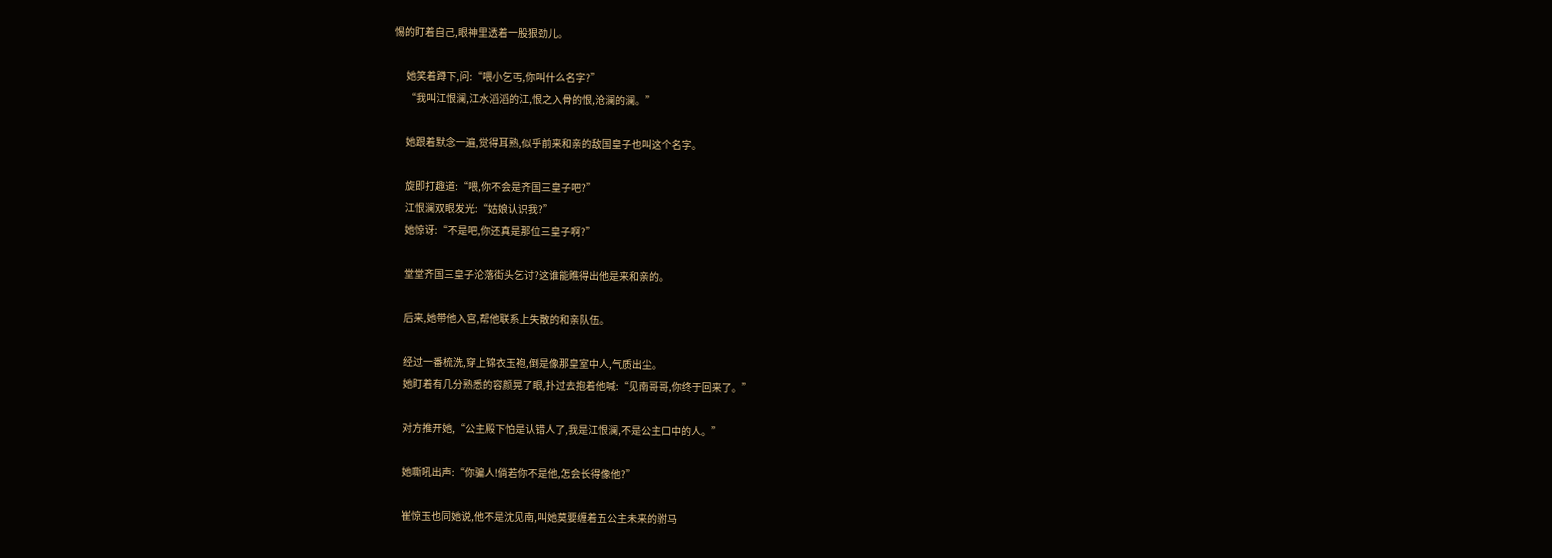惕的盯着自己,眼神里透着一股狠劲儿。

      她笑着蹲下,问:“喂小乞丐,你叫什么名字?”
      “我叫江恨澜,江水滔滔的江,恨之入骨的恨,沧澜的澜。”

      她跟着默念一遍,觉得耳熟,似乎前来和亲的敌国皇子也叫这个名字。

      旋即打趣道:“喂,你不会是齐国三皇子吧?”
      江恨澜双眼发光:“姑娘认识我?”
      她惊讶:“不是吧,你还真是那位三皇子啊?”

      堂堂齐国三皇子沦落街头乞讨?这谁能瞧得出他是来和亲的。

      后来,她带他入宫,帮他联系上失散的和亲队伍。

      经过一番梳洗,穿上锦衣玉袍,倒是像那皇室中人,气质出尘。
      她盯着有几分熟悉的容颜晃了眼,扑过去抱着他喊:“见南哥哥,你终于回来了。”

      对方推开她,“公主殿下怕是认错人了,我是江恨澜,不是公主口中的人。”

      她嘶吼出声:“你骗人!倘若你不是他,怎会长得像他?”

      崔惊玉也同她说,他不是沈见南,叫她莫要缠着五公主未来的驸马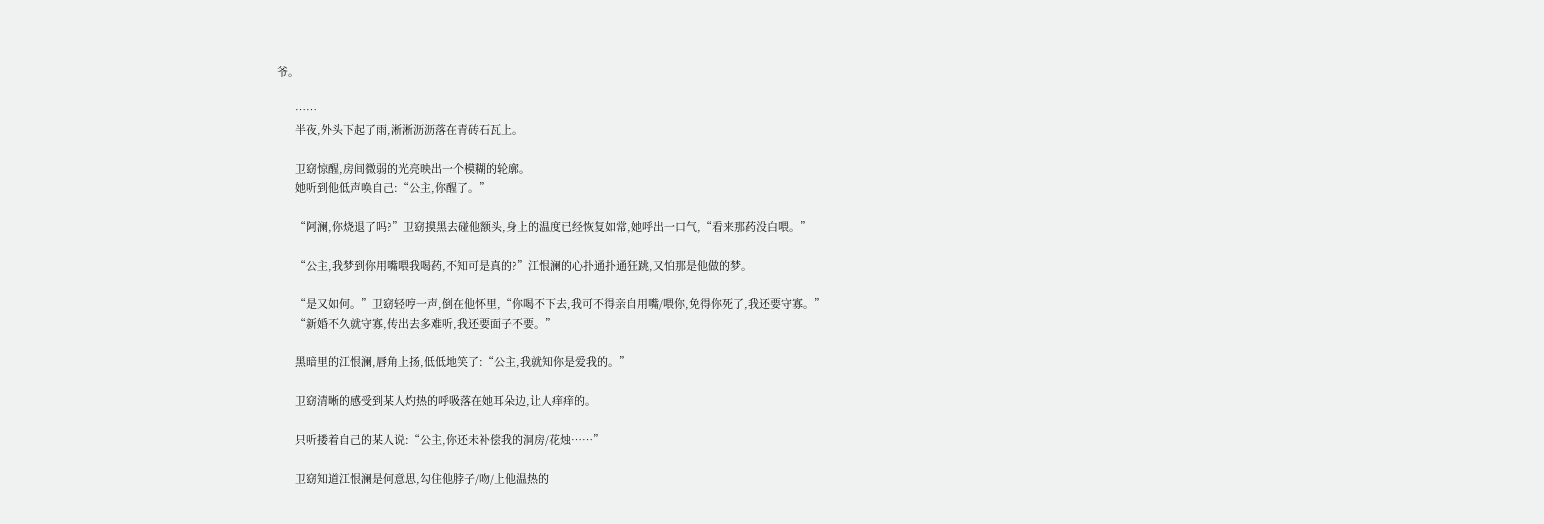爷。

      ……
      半夜,外头下起了雨,淅淅沥沥落在青砖石瓦上。

      卫窈惊醒,房间微弱的光亮映出一个模糊的轮廓。
      她听到他低声唤自己:“公主,你醒了。”

      “阿澜,你烧退了吗?”卫窈摸黑去碰他额头,身上的温度已经恢复如常,她呼出一口气,“看来那药没白喂。”

      “公主,我梦到你用嘴喂我喝药,不知可是真的?”江恨澜的心扑通扑通狂跳,又怕那是他做的梦。

      “是又如何。”卫窈轻哼一声,倒在他怀里,“你喝不下去,我可不得亲自用嘴/喂你,免得你死了,我还要守寡。”
      “新婚不久就守寡,传出去多难听,我还要面子不要。”

      黑暗里的江恨澜,唇角上扬,低低地笑了:“公主,我就知你是爱我的。”

      卫窈清晰的感受到某人灼热的呼吸落在她耳朵边,让人痒痒的。

      只听搂着自己的某人说:“公主,你还未补偿我的洞房/花烛……”

      卫窈知道江恨澜是何意思,勾住他脖子/吻/上他温热的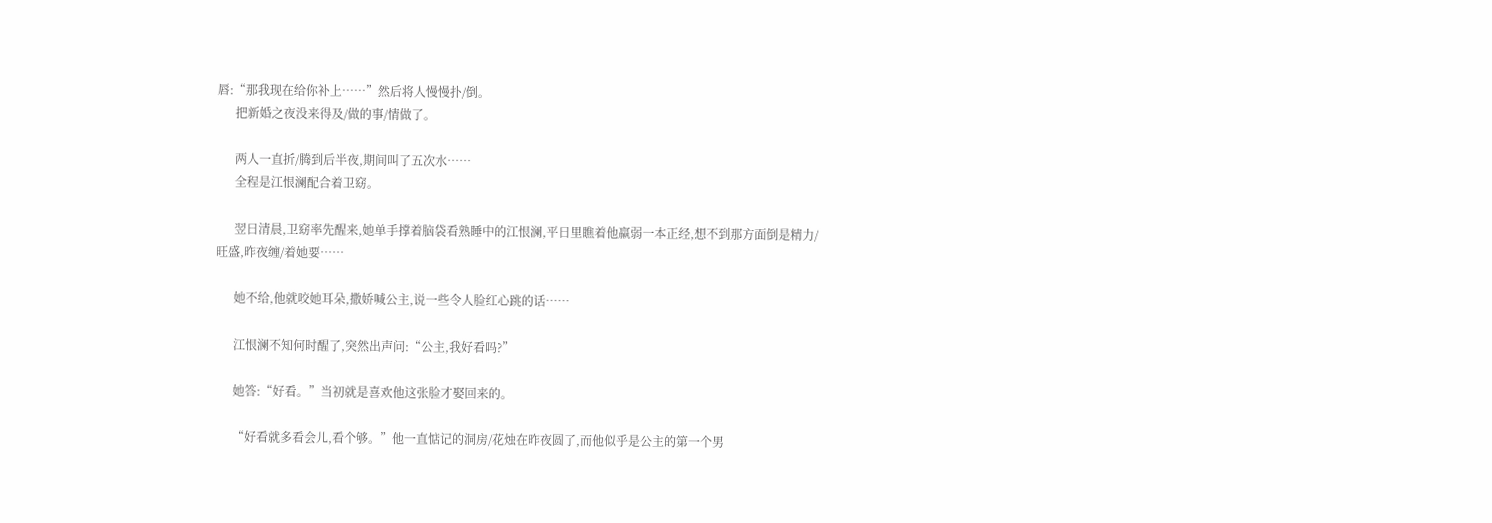唇:“那我现在给你补上……”然后将人慢慢扑/倒。
      把新婚之夜没来得及/做的事/情做了。

      两人一直折/腾到后半夜,期间叫了五次水……
      全程是江恨澜配合着卫窈。

      翌日清晨,卫窈率先醒来,她单手撑着脑袋看熟睡中的江恨澜,平日里瞧着他羸弱一本正经,想不到那方面倒是精力/旺盛,昨夜缠/着她要……

      她不给,他就咬她耳朵,撒娇喊公主,说一些令人脸红心跳的话……

      江恨澜不知何时醒了,突然出声问:“公主,我好看吗?”

      她答:“好看。”当初就是喜欢他这张脸才娶回来的。

      “好看就多看会儿,看个够。”他一直惦记的洞房/花烛在昨夜圆了,而他似乎是公主的第一个男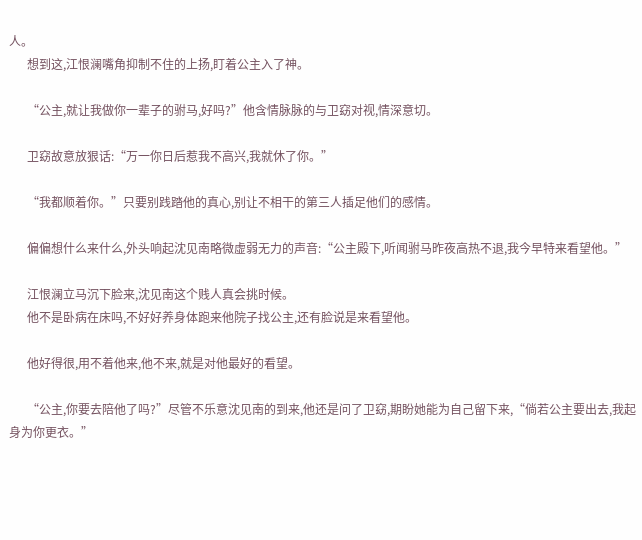人。
      想到这,江恨澜嘴角抑制不住的上扬,盯着公主入了神。

      “公主,就让我做你一辈子的驸马,好吗?”他含情脉脉的与卫窈对视,情深意切。

      卫窈故意放狠话:“万一你日后惹我不高兴,我就休了你。”

      “我都顺着你。”只要别践踏他的真心,别让不相干的第三人插足他们的感情。

      偏偏想什么来什么,外头响起沈见南略微虚弱无力的声音:“公主殿下,听闻驸马昨夜高热不退,我今早特来看望他。”

      江恨澜立马沉下脸来,沈见南这个贱人真会挑时候。
      他不是卧病在床吗,不好好养身体跑来他院子找公主,还有脸说是来看望他。

      他好得很,用不着他来,他不来,就是对他最好的看望。

      “公主,你要去陪他了吗?”尽管不乐意沈见南的到来,他还是问了卫窈,期盼她能为自己留下来,“倘若公主要出去,我起身为你更衣。”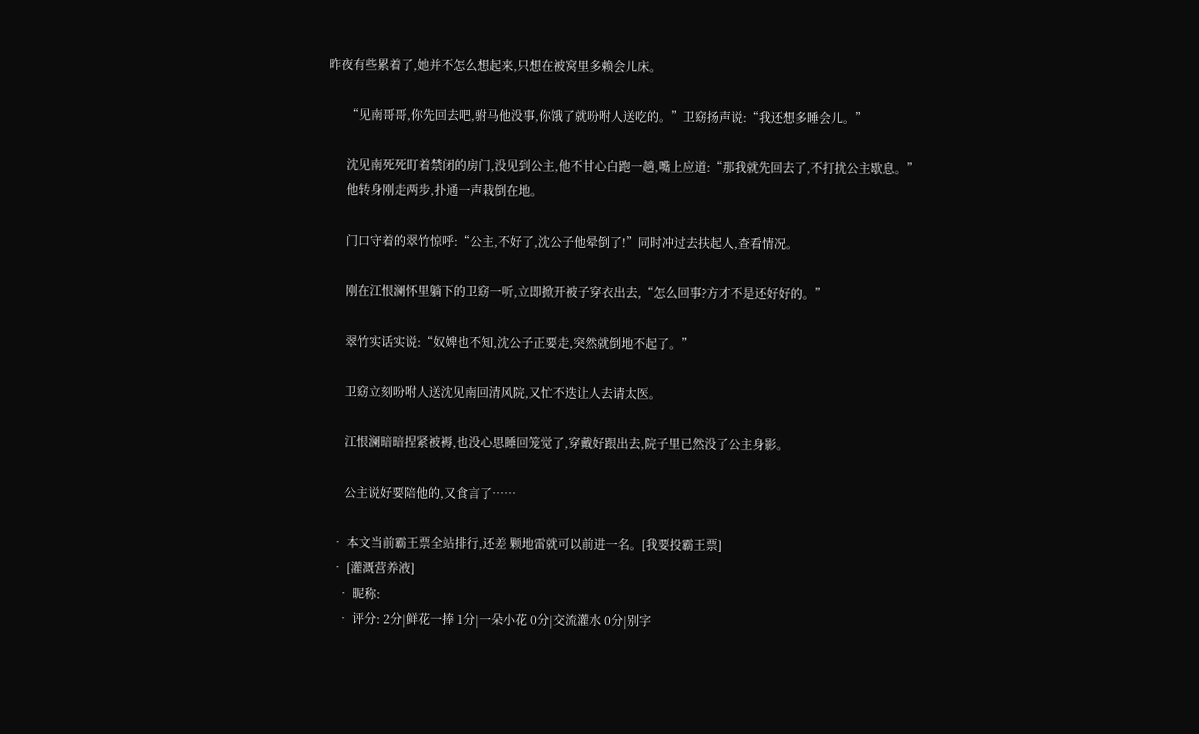昨夜有些累着了,她并不怎么想起来,只想在被窝里多赖会儿床。

      “见南哥哥,你先回去吧,驸马他没事,你饿了就吩咐人送吃的。”卫窈扬声说:“我还想多睡会儿。”

      沈见南死死盯着禁闭的房门,没见到公主,他不甘心白跑一趟,嘴上应道:“那我就先回去了,不打扰公主歇息。”
      他转身刚走两步,扑通一声栽倒在地。

      门口守着的翠竹惊呼:“公主,不好了,沈公子他晕倒了!”同时冲过去扶起人,查看情况。

      刚在江恨澜怀里躺下的卫窈一听,立即掀开被子穿衣出去,“怎么回事?方才不是还好好的。”

      翠竹实话实说:“奴婢也不知,沈公子正要走,突然就倒地不起了。”

      卫窈立刻吩咐人送沈见南回清风院,又忙不迭让人去请太医。

      江恨澜暗暗捏紧被褥,也没心思睡回笼觉了,穿戴好跟出去,院子里已然没了公主身影。

      公主说好要陪他的,又食言了……

  • 本文当前霸王票全站排行,还差 颗地雷就可以前进一名。[我要投霸王票]
  • [灌溉营养液]
    • 昵称:
    • 评分: 2分|鲜花一捧 1分|一朵小花 0分|交流灌水 0分|别字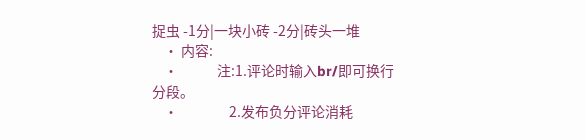捉虫 -1分|一块小砖 -2分|砖头一堆
    • 内容:
    •             注:1.评论时输入br/即可换行分段。
    •                 2.发布负分评论消耗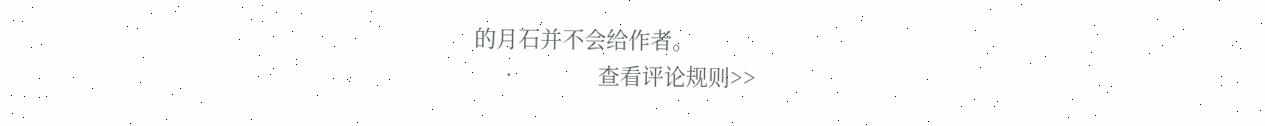的月石并不会给作者。
    •             查看评论规则>>